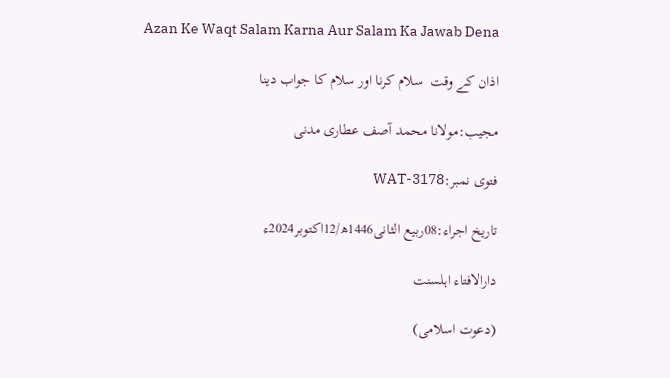Azan Ke Waqt Salam Karna Aur Salam Ka Jawab Dena

اذان کے وقت  سلام کرنا اور سلام کا جواب دینا

مجیب:مولانا محمد آصف عطاری مدنی

فتوی نمبر:WAT-3178

تاریخ اجراء:08ربیع الثانی1446ھ/12اکتوبر2024ء

دارالافتاء اہلسنت

(دعوت اسلامی)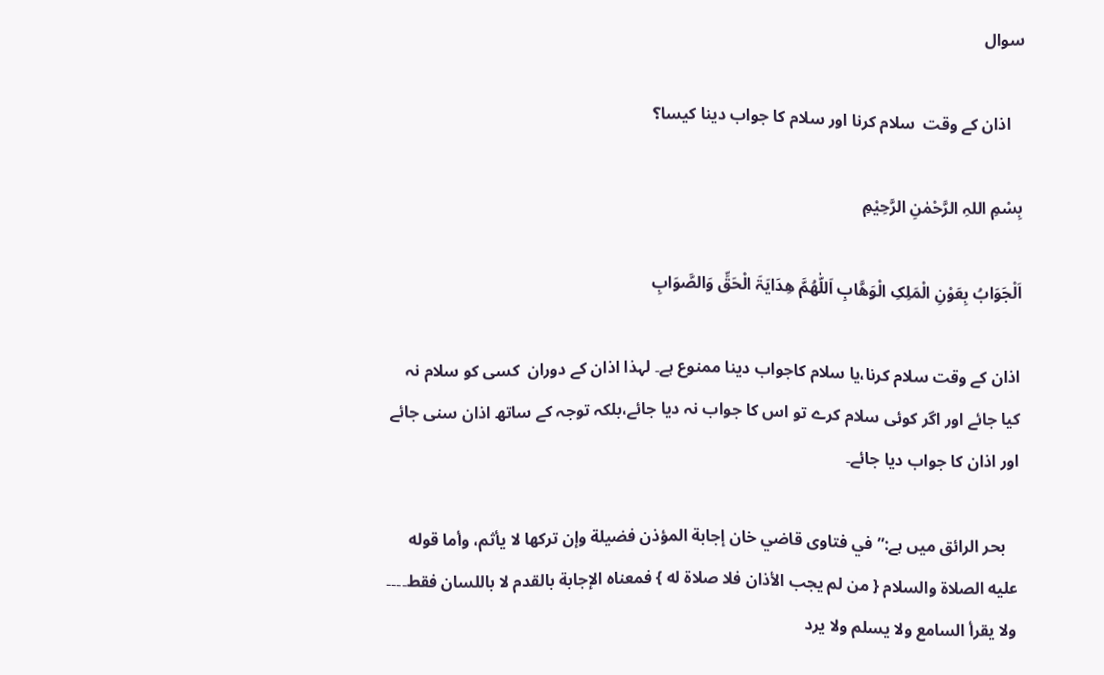سوال

   اذان کے وقت  سلام کرنا اور سلام کا جواب دینا کیسا؟

بِسْمِ اللہِ الرَّحْمٰنِ الرَّحِيْمِ

اَلْجَوَابُ بِعَوْنِ الْمَلِکِ الْوَھَّابِ اَللّٰھُمَّ ھِدَایَۃَ الْحَقِّ وَالصَّوَابِ

اذان کے وقت سلام کرنا،یا سلام کاجواب دینا ممنوع ہے۔ لہذا اذان کے دوران  کسی کو سلام نہ  کیا جائے اور اگر کوئی سلام کرے تو اس کا جواب نہ دیا جائے،بلکہ توجہ کے ساتھ اذان سنی جائے  اور اذان کا جواب دیا جائے۔

   بحر الرائق میں ہے:”في فتاوى قاضي خان إجابة المؤذن فضيلة وإن تركها لا يأثم، وأما قوله عليه الصلاة والسلام { من لم يجب الأذان فلا صلاة له } فمعناه الإجابة بالقدم لا باللسان فقط۔۔۔۔ ولا يقرأ السامع ولا يسلم ولا يرد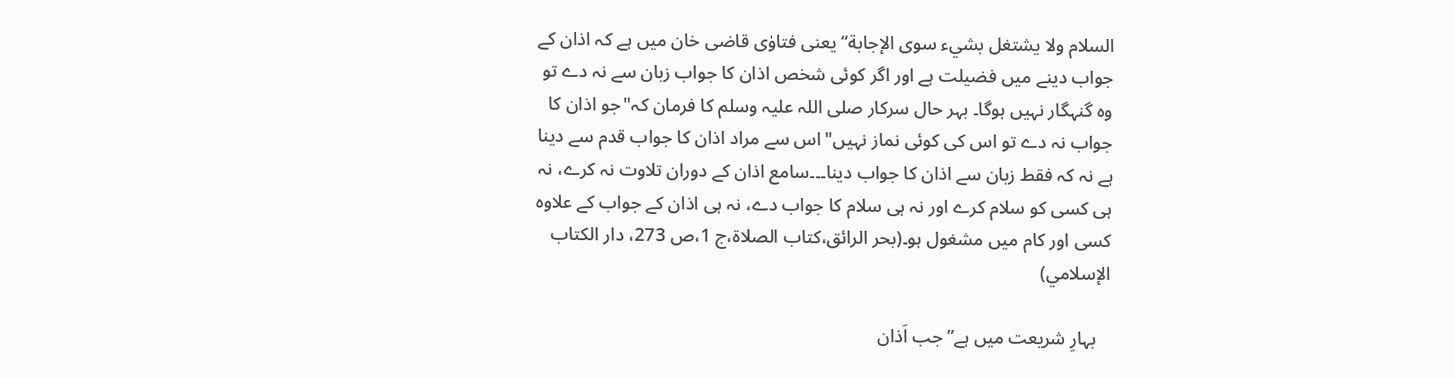السلام ولا يشتغل بشيء سوى الإجابة“یعنی فتاوٰی قاضی خان میں ہے کہ اذان کے جواب دینے میں فضیلت ہے اور اگر کوئی شخص اذان کا جواب زبان سے نہ دے تو وہ گنہگار نہیں ہوگا۔ بہر حال سرکار صلی اللہ علیہ وسلم کا فرمان کہ"جو اذان کا جواب نہ دے تو اس کی کوئی نماز نہیں"اس سے مراد اذان کا جواب قدم سے دینا ہے نہ کہ فقط زبان سے اذان کا جواب دینا۔۔۔سامع اذان کے دوران تلاوت نہ کرے، نہ ہی کسی کو سلام کرے اور نہ ہی سلام کا جواب دے، نہ ہی اذان کے جواب کے علاوہ کسی اور کام میں مشغول ہو۔(بحر الرائق،کتاب الصلاۃ،ج 1،ص 273، دار الكتاب الإسلامي)

   بہارِ شریعت میں ہے”جب اَذان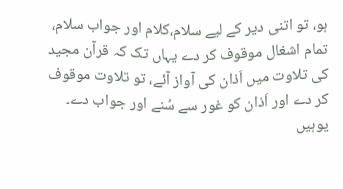ہو، تو اتنی دیر کے ليے سلام،کلام اور جواب سلام، تمام اشغال موقوف کر دے یہاں تک کہ قرآن مجید کی تلاوت میں اَذان کی آواز آئے، تو تلاوت موقوف کر دے اور اَذان کو غور سے سُنے اور جواب دے۔ یوہیں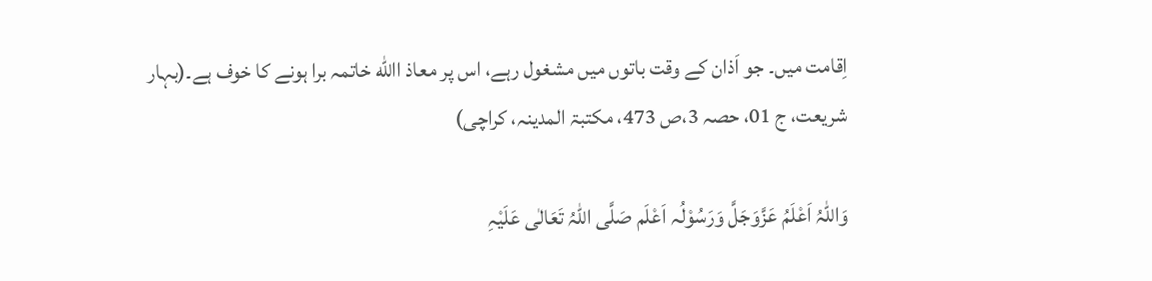اِقامت میں۔ جو اَذان کے وقت باتوں میں مشغول رہے، اس پر معاذ االله خاتمہ برا ہونے کا خوف ہے۔(بہار شریعت، ج 01، حصہ 3،ص 473، مکتبۃ المدینہ، کراچی)

وَاللہُ اَعْلَمُ عَزَّوَجَلَّ وَرَسُوْلُہ اَعْلَم صَلَّی اللّٰہُ تَعَالٰی عَلَیْہِ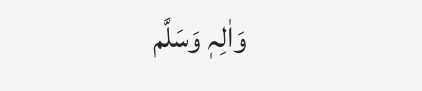وَاٰلِہٖ وَسَلَّم